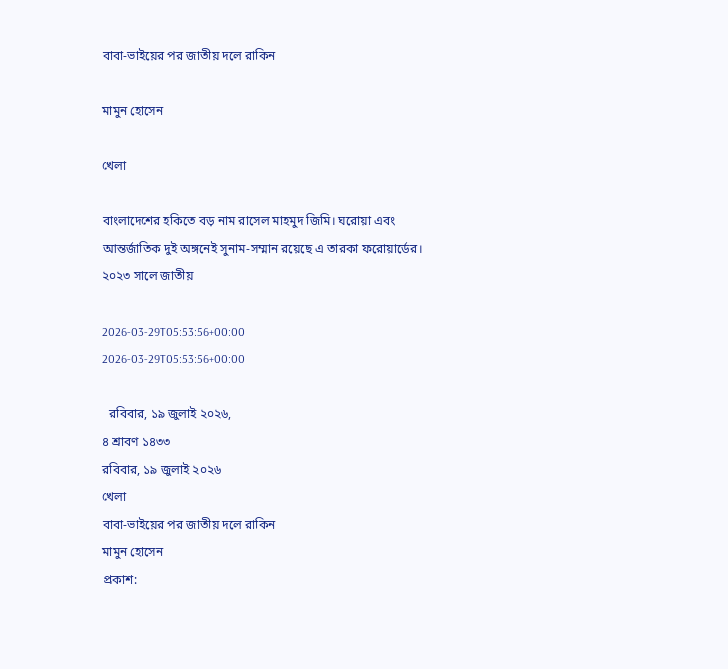বাবা-ভাইয়ের পর জাতীয় দলে রাকিন

মামুন হোসেন

খেলা

বাংলাদেশের হকিতে বড় নাম রাসেল মাহমুদ জিমি। ঘরোয়া এবং আন্তর্জাতিক দুই অঙ্গনেই সুনাম-সম্মান রয়েছে এ তারকা ফরোয়ার্ডের। ২০২৩ সালে জাতীয়

2026-03-29T05:53:56+00:00
2026-03-29T05:53:56+00:00

  রবিবার, ১৯ জুলাই ২০২৬,
৪ শ্রাবণ ১৪৩৩
রবিবার, ১৯ জুলাই ২০২৬
খেলা
বাবা-ভাইয়ের পর জাতীয় দলে রাকিন
মামুন হোসেন
প্রকাশ: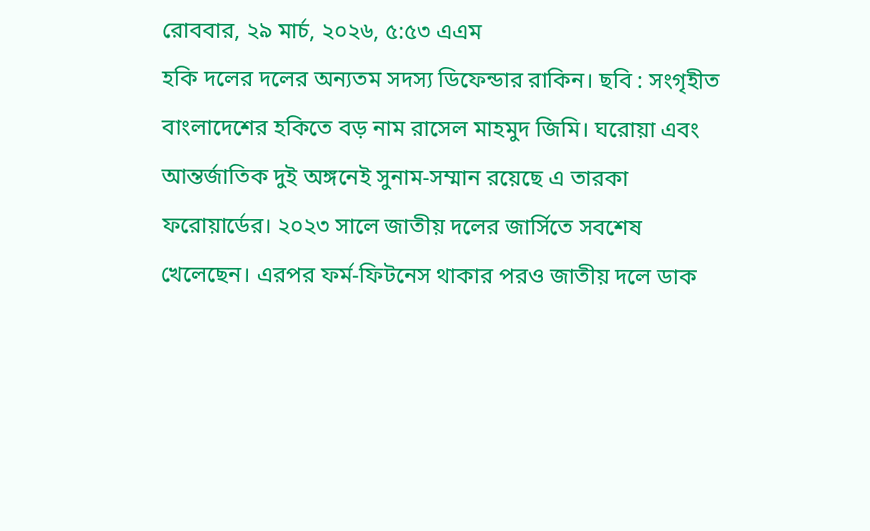রোববার, ২৯ মার্চ, ২০২৬, ৫:৫৩ এএম
হকি দলের দলের অন্যতম সদস্য ডিফেন্ডার রাকিন। ছবি : সংগৃহীত
বাংলাদেশের হকিতে বড় নাম রাসেল মাহমুদ জিমি। ঘরোয়া এবং আন্তর্জাতিক দুই অঙ্গনেই সুনাম-সম্মান রয়েছে এ তারকা ফরোয়ার্ডের। ২০২৩ সালে জাতীয় দলের জার্সিতে সবশেষ খেলেছেন। এরপর ফর্ম-ফিটনেস থাকার পরও জাতীয় দলে ডাক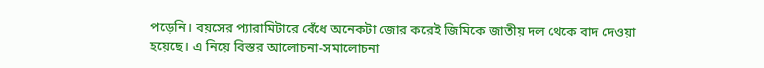পড়েনি। বয়সের প্যারামিটারে বেঁধে অনেকটা জোর করেই জিমিকে জাতীয় দল থেকে বাদ দেওয়া হয়েছে। এ নিয়ে বিস্তর আলোচনা-সমালোচনা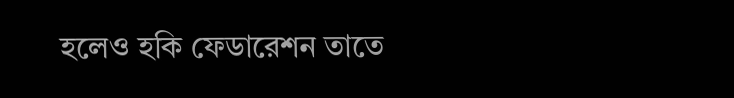হলেও হকি ফেডারেশন তাতে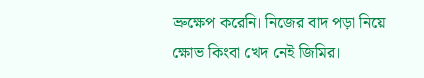ভ্রুক্ষেপ করেনি। নিজের বাদ পড়া নিয়ে ক্ষোভ কিংবা খেদ নেই জিমির।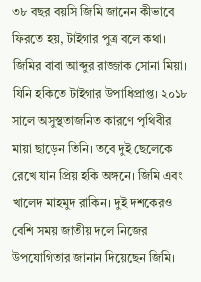৩৮ বছর বয়সি জিমি জানেন কীভাবে ফিরতে হয়, টাইগার পুত্র বলে কথা। জিমির বাবা আব্দুর রাজ্জাক সোনা মিয়া। যিনি হকিতে টাইগার উপাধিপ্রাপ্ত। ২০১৮ সালে অসুস্থতাজনিত কারণে পৃথিবীর মায়া ছাড়েন তিনি। তবে দুই ছেলেকে রেখে যান প্রিয় হকি অঙ্গনে। জিমি এবং খালেদ মাহমুদ রাকিন। দুই দশকেরও বেশি সময় জাতীয় দলে নিজের উপযোগিতার জানান দিয়েছেন জিমি।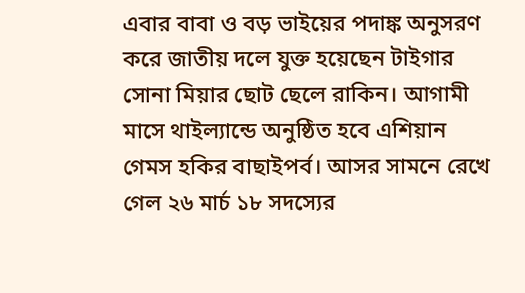এবার বাবা ও বড় ভাইয়ের পদাঙ্ক অনুসরণ করে জাতীয় দলে যুক্ত হয়েছেন টাইগার সোনা মিয়ার ছোট ছেলে রাকিন। আগামী মাসে থাইল্যান্ডে অনুষ্ঠিত হবে এশিয়ান গেমস হকির বাছাইপর্ব। আসর সামনে রেখে গেল ২৬ মার্চ ১৮ সদস্যের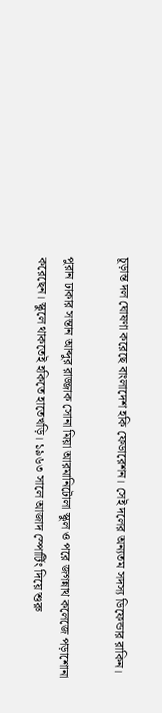চূড়ান্ত দল ঘোষণা করেছে বাংলাদেশ হকি ফেডারেশন। সেই দলের অন্যতম সদস্য ডিফেন্ডার রাকিন।

পুরান ঢাকার সন্তান আব্দুর রাজ্জাক সোনা মিয়া আরমানিটোলা স্কুল ও পরে জগন্নাথ কলেজে পড়াশোনা করেছেন। স্কুলে থাকতেই হকিতে হাতেখড়ি। ১৯৬৩ সালে আজাদ স্পোর্টিং দিয়ে শুরু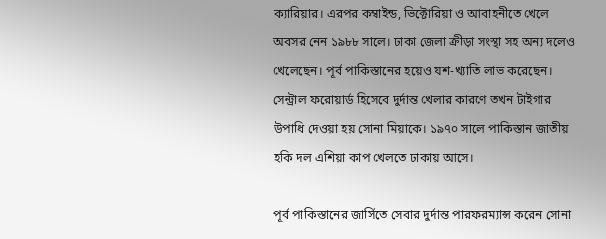ক্যারিয়ার। এরপর কম্বাইন্ড, ভিক্টোরিয়া ও আবাহনীতে খেলে অবসর নেন ১৯৮৮ সালে। ঢাকা জেলা ক্রীড়া সংস্থা সহ অন্য দলেও খেলেছেন। পূর্ব পাকিস্তানের হয়েও যশ-খ্যাতি লাভ করেছেন। সেন্ট্রাল ফরোয়ার্ড হিসেবে দুর্দান্ত খেলার কারণে তখন টাইগার উপাধি দেওয়া হয় সোনা মিয়াকে। ১৯৭০ সালে পাকিস্তান জাতীয় হকি দল এশিয়া কাপ খেলতে ঢাকায় আসে।

পূর্ব পাকিস্তানের জার্সিতে সেবার দুর্দান্ত পারফরম্যান্স করেন সোনা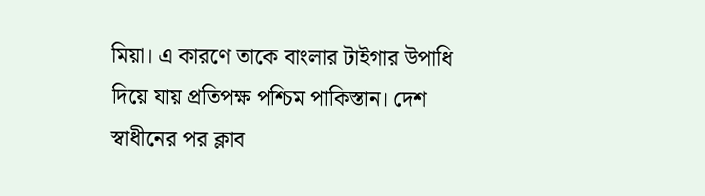মিয়া। এ কারণে তাকে বাংলার টাইগার উপাধি দিয়ে যায় প্রতিপক্ষ পশ্চিম পাকিস্তান। দেশ স্বাধীনের পর ক্লাব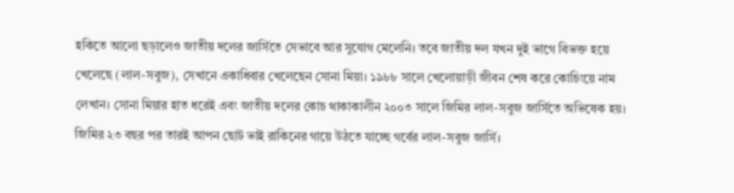হকিতে আলো ছড়ালেও জাতীয় দলের জার্সিতে সেভাবে আর সুযোগ মেলেনি। তবে জাতীয় দল যখন দুই ভাগে বিভক্ত হয়ে খেলেছে (লাল-সবুজ), সেখানে একাধিবার খেলেছেন সোনা মিয়া। ১৯৮৮ সালে খেলোয়াড়ী জীবন শেষ করে কোচিংয়ে নাম লেখান। সোনা মিয়ার হাত ধরেই এবং জাতীয় দলের কোচ থাকাকালীন ২০০৩ সালে জিমির লাল-সবুজ জার্সিতে অভিষেক হয়। জিমির ২৩ বছর পর তারই আপন ছোট ভাই রাকিনের গায়ে উঠতে যাচ্ছে গর্বের লাল-সবুজ জার্সি।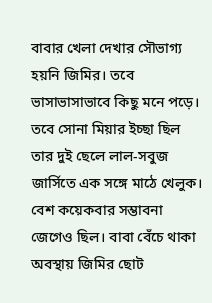বাবার খেলা দেখার সৌভাগ্য হয়নি জিমির। তবে ভাসাভাসাভাবে কিছু মনে পড়ে। তবে সোনা মিয়ার ইচ্ছা ছিল তার দুই ছেলে লাল-সবুজ জার্সিতে এক সঙ্গে মাঠে খেলুক। বেশ কয়েকবার সম্ভাবনা জেগেও ছিল। বাবা বেঁচে থাকা অবস্থায় জিমির ছোট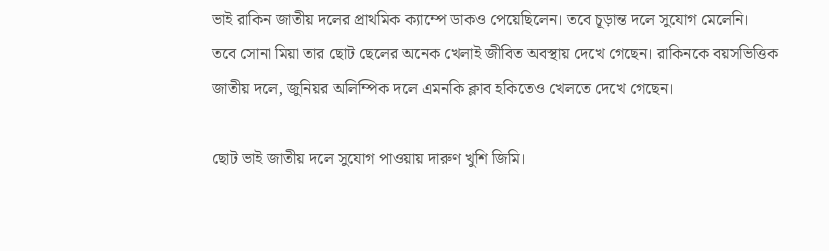ভাই রাকিন জাতীয় দলের প্রাথমিক ক্যাম্পে ডাকও পেয়েছিলেন। তবে চূড়ান্ত দলে সুযোগ মেলেনি। তবে সোনা মিয়া তার ছোট ছেলের অনেক খেলাই জীবিত অবস্থায় দেখে গেছেন। রাকিনকে বয়সভিত্তিক জাতীয় দলে, জুনিয়র অলিম্পিক দলে এমনকি ক্লাব হকিতেও খেলতে দেখে গেছেন।

ছোট ভাই জাতীয় দলে সুযোগ পাওয়ায় দারুণ খুশি জিমি।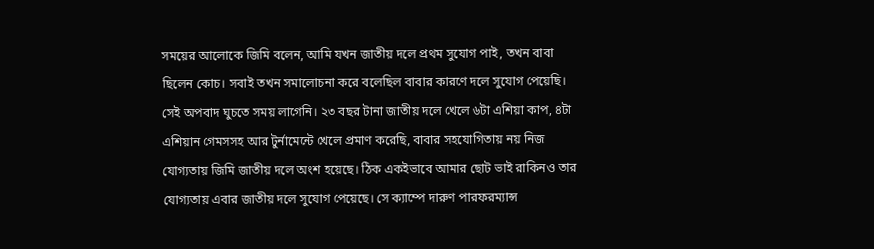সময়ের আলোকে জিমি বলেন, আমি যখন জাতীয় দলে প্রথম সুযোগ পাই, তখন বাবা ছিলেন কোচ। সবাই তখন সমালোচনা করে বলেছিল বাবার কারণে দলে সুযোগ পেয়েছি। সেই অপবাদ ঘুচতে সময় লাগেনি। ২৩ বছর টানা জাতীয় দলে খেলে ৬টা এশিয়া কাপ, ৪টা এশিয়ান গেমসসহ আর টুর্নামেন্টে খেলে প্রমাণ করেছি, বাবার সহযোগিতায় নয় নিজ যোগ্যতায় জিমি জাতীয় দলে অংশ হয়েছে। ঠিক একইভাবে আমার ছোট ভাই রাকিনও তার যোগ্যতায় এবার জাতীয় দলে সুযোগ পেয়েছে। সে ক্যাম্পে দারুণ পারফরম্যান্স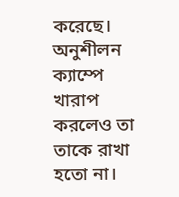করেছে। অনুশীলন ক্যাম্পে খারাপ করলেও তা তাকে রাখা হতো না।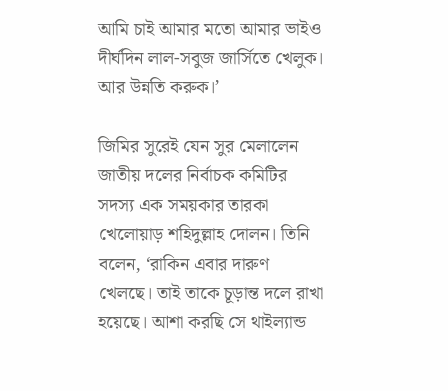আমি চাই আমার মতো আমার ভাইও দীর্ঘদিন লাল-সবুজ জার্সিতে খেলুক। আর উন্নতি করুক।’

জিমির সুরেই যেন সুর মেলালেন জাতীয় দলের নির্বাচক কমিটির সদস্য এক সময়কার তারকা খেলোয়াড় শহিদুল্লাহ দোলন। তিনি বলেন, ‘রাকিন এবার দারুণ খেলছে। তাই তাকে চূড়ান্ত দলে রাখা হয়েছে। আশা করছি সে থাইল্যান্ড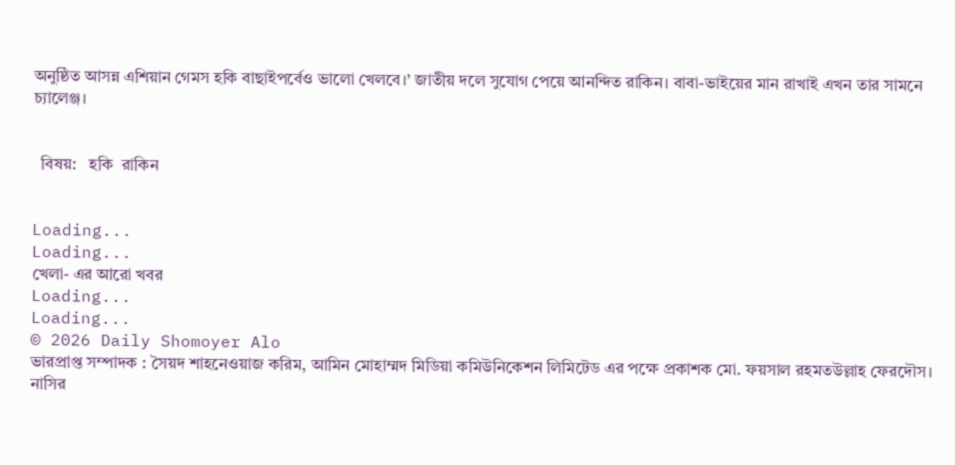অনুষ্ঠিত আসন্ন এশিয়ান গেমস হকি বাছাইপর্বেও ভালো খেলবে।’ জাতীয় দলে সুযোগ পেয়ে আনন্দিত রাকিন। বাবা-ভাইয়ের মান রাখাই এখন তার সামনে চ্যালেঞ্জ।


  বিষয়:   হকি  রাকিন


Loading...
Loading...
খেলা- এর আরো খবর
Loading...
Loading...
© 2026 Daily Shomoyer Alo
ভারপ্রাপ্ত সম্পাদক : সৈয়দ শাহনেওয়াজ করিম, আমিন মোহাম্মদ মিডিয়া কমিউনিকেশন লিমিটেড এর পক্ষে প্রকাশক মো. ফয়সাল রহমতউল্লাহ ফেরদৌস। নাসির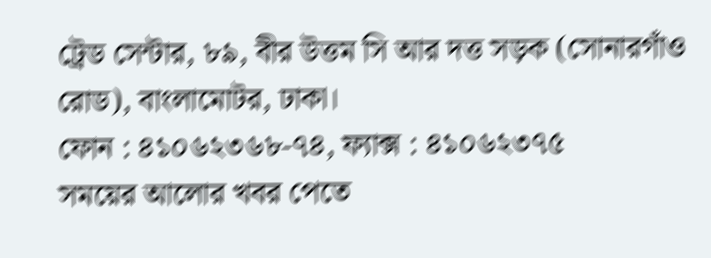ট্রেড সেন্টার, ৮৯, বীর উত্তম সি আর দত্ত সড়ক (সোনারগাঁও রোড), বাংলামোটর, ঢাকা।
ফোন : ৪১০৬২৩৬৮-৭৪, ফ্যাক্স : ৪১০৬২৩৭৫
সময়ের আলোর খবর পেতে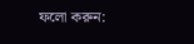ফলো করুন: